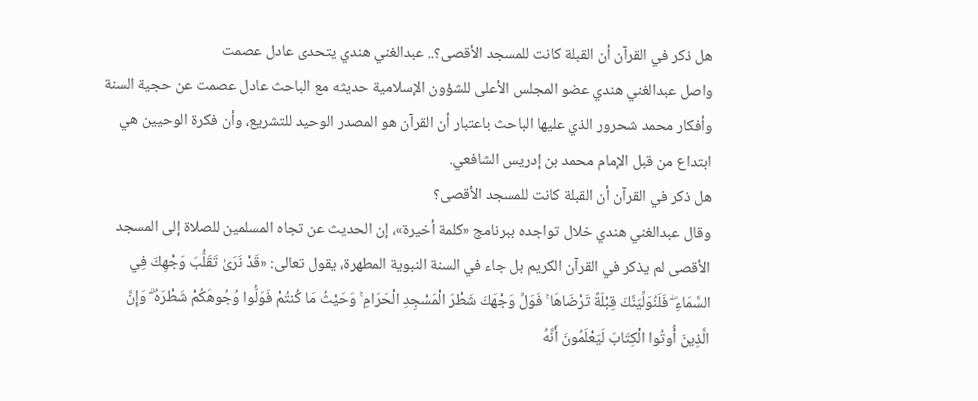هل ذكر في القرآن أن القبلة كانت للمسجد الأقصى؟.. عبدالغني هندي يتحدى عادل عصمت
واصل عبدالغني هندي عضو المجلس الأعلى للشؤون الإسلامية حديثه مع الباحث عادل عصمت عن حجية السنة وأفكار محمد شحرور الذي عليها الباحث باعتبار أن القرآن هو المصدر الوحيد للتشريع، وأن فكرة الوحيين هي ابتداع من قبل الإمام محمد بن إدريس الشافعي.
هل ذكر في القرآن أن القبلة كانت للمسجد الأقصى؟
وقال عبدالغني هندي خلال تواجده ببرنامج «كلمة أخيرة»، إن الحديث عن تجاه المسلمين للصلاة إلى المسجد الأقصى لم يذكر في القرآن الكريم بل جاء في السنة النبوية المطهرة، يقول تعالى: «قَدْ نَرَىٰ تَقَلُّبَ وَجْهِكَ فِي السَّمَاءِ ۖ فَلَنُوَلِّيَنَّكَ قِبْلَةً تَرْضَاهَا ۚ فَوَلِّ وَجْهَكَ شَطْرَ الْمَسْجِدِ الْحَرَامِ ۚ وَحَيْثُ مَا كُنتُمْ فَوَلُّوا وُجُوهَكُمْ شَطْرَهُ ۗ وَإِنَّ الَّذِينَ أُوتُوا الْكِتَابَ لَيَعْلَمُونَ أَنَّهُ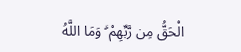الْحَقُّ مِن رَّبِّهِمْ ۗ وَمَا اللَّهُ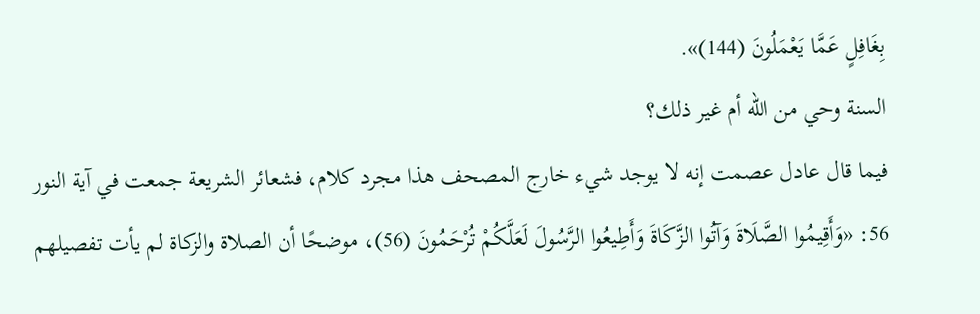بِغَافِلٍ عَمَّا يَعْمَلُونَ (144)».
السنة وحي من الله أم غير ذلك؟
فيما قال عادل عصمت إنه لا يوجد شيء خارج المصحف هذا مجرد كلام، فشعائر الشريعة جمعت في آية النور 56: «وَأَقِيمُوا الصَّلَاةَ وَآتُوا الزَّكَاةَ وَأَطِيعُوا الرَّسُولَ لَعَلَّكُمْ تُرْحَمُونَ (56)، موضحًا أن الصلاة والزكاة لم يأت تفصيلهم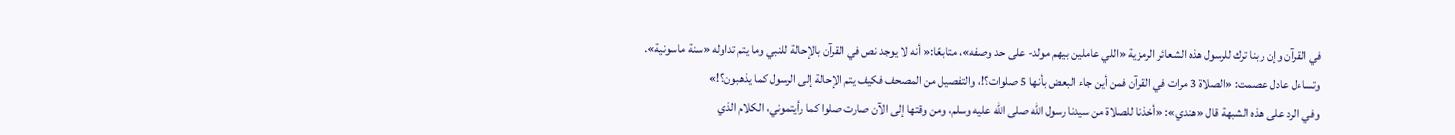في القرآن وإن ربنا ترك للرسول هذه الشعائر الرمزية «اللي عاملين بيهم مولد- على حد وصفه»، متابعًا:« أنه لا يوجد نص في القرآن بالإحالة للنبي وما يتم تداوله «سنة ماسونية».
وتساءل عادل عصمت: «الصلاة 3 مرات في القرآن فمن أين جاء البعض بأنها 5 صلوات؟!، والتفصيل من المصحف فكيف يتم الإحالة إلى الرسول كما يذهبون؟!»
وفي الرد على هذه الشبهة قال «هندي»: «أخذنا للصلاة من سيدنا رسول الله صلى الله عليه وسلم، ومن وقتها إلى الآن صارت صلوا كما رأيتموني، الكلام الذي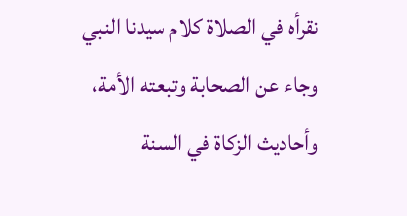نقرأه في الصلاة كلام سيدنا النبي وجاء عن الصحابة وتبعته الأمة، وأحاديث الزكاة في السنة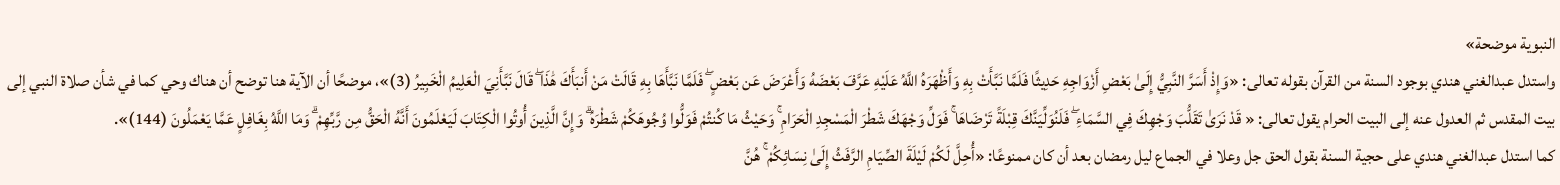النبوية موضحة»
واستدل عبدالغني هندي بوجود السنة من القرآن بقوله تعالى: «وَإِذْ أَسَرَّ النَّبِيُّ إِلَىٰ بَعْضِ أَزْوَاجِهِ حَدِيثًا فَلَمَّا نَبَّأَتْ بِهِ وَأَظْهَرَهُ اللَّهُ عَلَيْهِ عَرَّفَ بَعْضَهُ وَأَعْرَضَ عَن بَعْضٍ ۖ فَلَمَّا نَبَّأَهَا بِهِ قَالَتْ مَنْ أَنبَأَكَ هَٰذَا ۖ قَالَ نَبَّأَنِيَ الْعَلِيمُ الْخَبِيرُ (3)»، موضحًا أن الآية هنا توضح أن هناك وحي كما في شأن صلاة النبي إلى بيت المقدس ثم العدول عنه إلى البيت الحرام يقول تعالى: « قَدْ نَرَىٰ تَقَلُّبَ وَجْهِكَ فِي السَّمَاءِ ۖ فَلَنُوَلِّيَنَّكَ قِبْلَةً تَرْضَاهَا ۚ فَوَلِّ وَجْهَكَ شَطْرَ الْمَسْجِدِ الْحَرَامِ ۚ وَحَيْثُ مَا كُنتُمْ فَوَلُّوا وُجُوهَكُمْ شَطْرَهُ ۗ وَإِنَّ الَّذِينَ أُوتُوا الْكِتَابَ لَيَعْلَمُونَ أَنَّهُ الْحَقُّ مِن رَّبِّهِمْ ۗ وَمَا اللَّهُ بِغَافِلٍ عَمَّا يَعْمَلُونَ (144)».
كما استدل عبدالغني هندي على حجية السنة بقول الحق جل وعلا في الجماع ليل رمضان بعد أن كان ممنوعًا: «أُحِلَّ لَكُمْ لَيْلَةَ الصِّيَامِ الرَّفَثُ إِلَىٰ نِسَائِكُمْ ۚ هُنَّ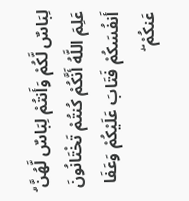لِبَاسٌ لَّكُمْ وَأَنتُمْ لِبَاسٌ لَّهُنَّ ۗ عَلِمَ اللَّهُ أَنَّكُمْ كُنتُمْ تَخْتَانُونَ أَنفُسَكُمْ فَتَابَ عَلَيْكُمْ وَعَفَا عَنكُمْ ۖ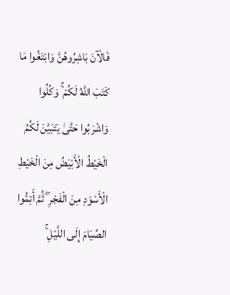فَالْآنَ بَاشِرُوهُنَّ وَابْتَغُوا مَا كَتَبَ اللَّهُ لَكُمْ ۚ وَكُلُوا وَاشْرَبُوا حَتَّىٰ يَتَبَيَّنَ لَكُمُ الْخَيْطُ الْأَبْيَضُ مِنَ الْخَيْطِ الْأَسْوَدِ مِنَ الْفَجْرِ ۖ ثُمَّ أَتِمُّوا الصِّيَامَ إِلَى اللَّيْلِ ۚ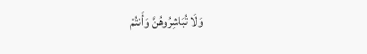وَلَا تُبَاشِرُوهُنَّ وَأَنتُمْ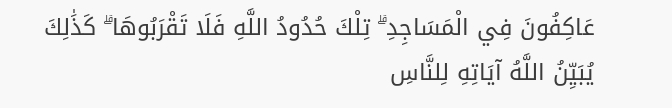عَاكِفُونَ فِي الْمَسَاجِدِ ۗ تِلْكَ حُدُودُ اللَّهِ فَلَا تَقْرَبُوهَا ۗ كَذَٰلِكَ يُبَيِّنُ اللَّهُ آيَاتِهِ لِلنَّاسِ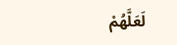لَعَلَّهُمْ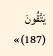يَتَّقُونَ (187)»